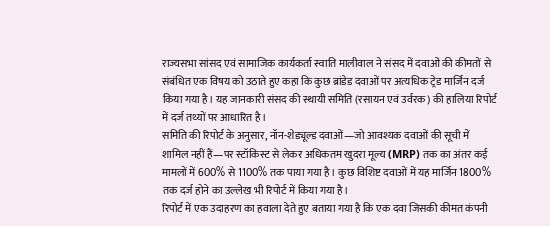राज्यसभा सांसद एवं सामाजिक कार्यकर्ता स्वाति मालीवाल ने संसद में दवाओं की कीमतों से संबंधित एक विषय को उठाते हुए कहा कि कुछ ब्रांडेड दवाओं पर अत्यधिक ट्रेड मार्जिन दर्ज किया गया है। यह जानकारी संसद की स्थायी समिति (रसायन एवं उर्वरक) की हालिया रिपोर्ट में दर्ज तथ्यों पर आधारित है।
समिति की रिपोर्ट के अनुसार, नॉन-शेड्यूल्ड दवाओं—जो आवश्यक दवाओं की सूची में शामिल नहीं हैं—पर स्टॉकिस्ट से लेकर अधिकतम खुदरा मूल्य (MRP) तक का अंतर कई मामलों में 600% से 1100% तक पाया गया है। कुछ विशिष्ट दवाओं में यह मार्जिन 1800% तक दर्ज होने का उल्लेख भी रिपोर्ट में किया गया है।
रिपोर्ट में एक उदाहरण का हवाला देते हुए बताया गया है कि एक दवा जिसकी कीमत कंपनी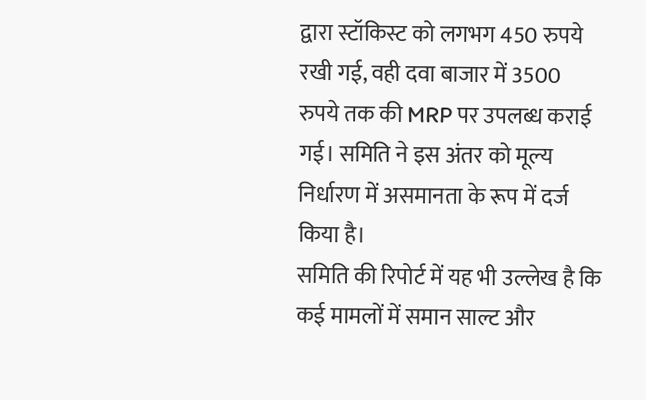द्वारा स्टॉकिस्ट को लगभग 450 रुपये रखी गई, वही दवा बाजार में 3500 रुपये तक की MRP पर उपलब्ध कराई गई। समिति ने इस अंतर को मूल्य निर्धारण में असमानता के रूप में दर्ज किया है।
समिति की रिपोर्ट में यह भी उल्लेख है कि कई मामलों में समान साल्ट और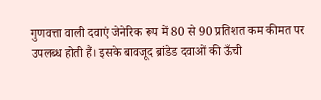गुणवत्ता वाली दवाएं जेनेरिक रूप में 80 से 90 प्रतिशत कम कीमत पर उपलब्ध होती हैं। इसके बावजूद ब्रांडेड दवाओं की ऊँची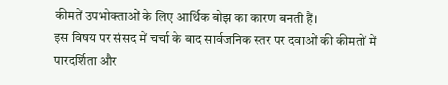कीमतें उपभोक्ताओं के लिए आर्थिक बोझ का कारण बनती हैं।
इस विषय पर संसद में चर्चा के बाद सार्वजनिक स्तर पर दवाओं की कीमतों में पारदर्शिता और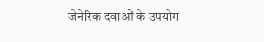जेनेरिक दवाओं के उपयोग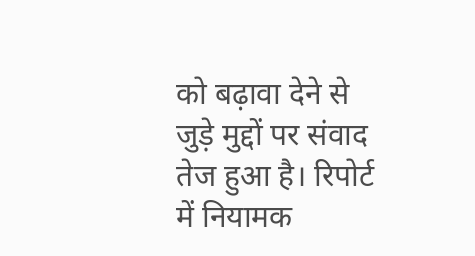को बढ़ावा देने से जुड़े मुद्दों पर संवाद तेज हुआ है। रिपोर्ट में नियामक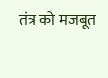तंत्र को मजबूत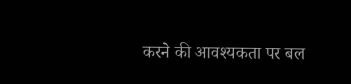करने की आवश्यकता पर बल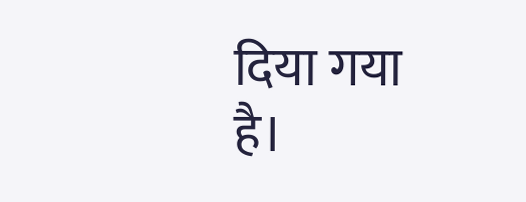दिया गया है।